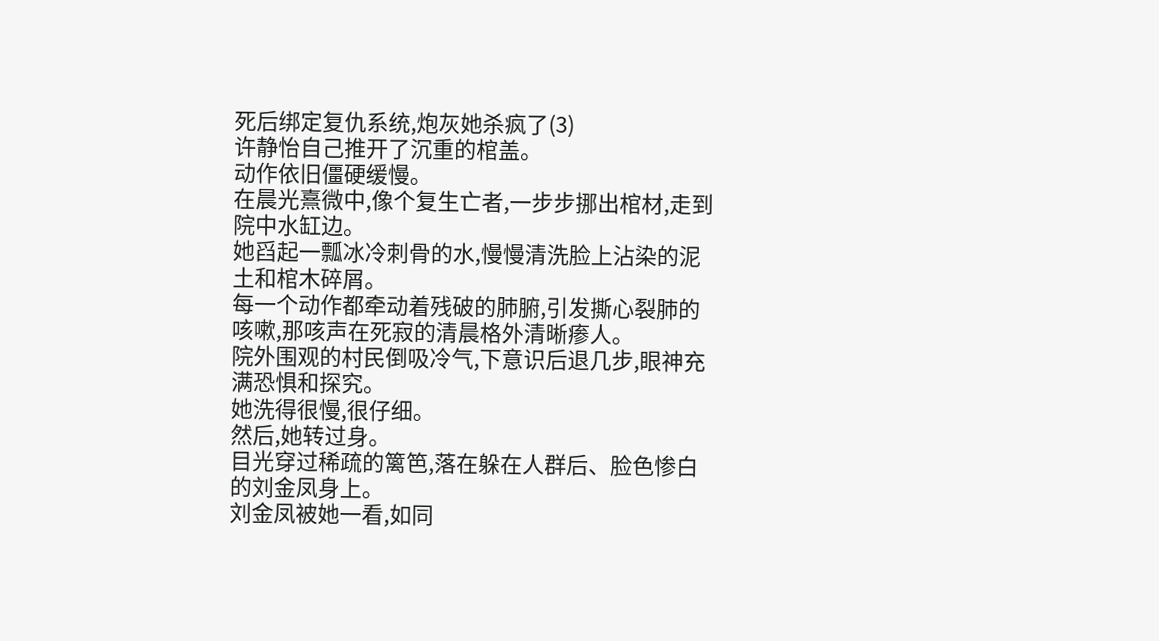死后绑定复仇系统,炮灰她杀疯了(3)
许静怡自己推开了沉重的棺盖。
动作依旧僵硬缓慢。
在晨光熹微中,像个复生亡者,一步步挪出棺材,走到院中水缸边。
她舀起一瓢冰冷刺骨的水,慢慢清洗脸上沾染的泥土和棺木碎屑。
每一个动作都牵动着残破的肺腑,引发撕心裂肺的咳嗽,那咳声在死寂的清晨格外清晰瘆人。
院外围观的村民倒吸冷气,下意识后退几步,眼神充满恐惧和探究。
她洗得很慢,很仔细。
然后,她转过身。
目光穿过稀疏的篱笆,落在躲在人群后、脸色惨白的刘金凤身上。
刘金凤被她一看,如同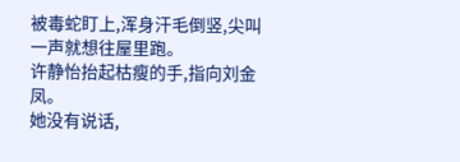被毒蛇盯上,浑身汗毛倒竖,尖叫一声就想往屋里跑。
许静怡抬起枯瘦的手,指向刘金凤。
她没有说话,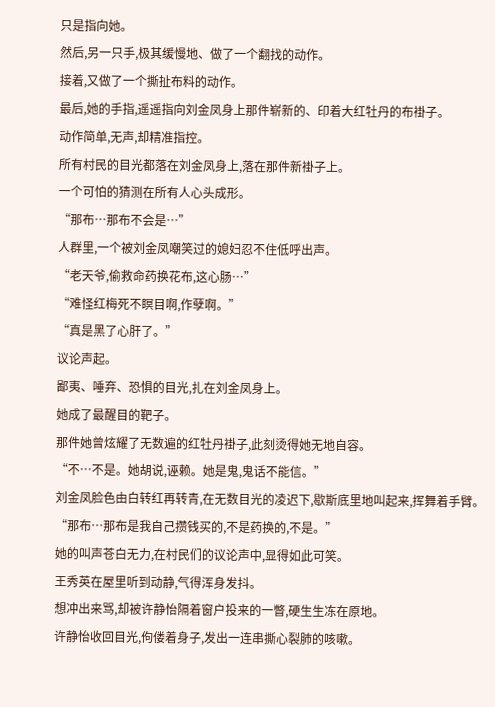只是指向她。
然后,另一只手,极其缓慢地、做了一个翻找的动作。
接着,又做了一个撕扯布料的动作。
最后,她的手指,遥遥指向刘金凤身上那件崭新的、印着大红牡丹的布褂子。
动作简单,无声,却精准指控。
所有村民的目光都落在刘金凤身上,落在那件新褂子上。
一个可怕的猜测在所有人心头成形。
“那布…那布不会是…”
人群里,一个被刘金凤嘲笑过的媳妇忍不住低呼出声。
“老天爷,偷救命药换花布,这心肠…”
“难怪红梅死不瞑目啊,作孽啊。”
“真是黑了心肝了。”
议论声起。
鄙夷、唾弃、恐惧的目光,扎在刘金凤身上。
她成了最醒目的靶子。
那件她曾炫耀了无数遍的红牡丹褂子,此刻烫得她无地自容。
“不…不是。她胡说,诬赖。她是鬼,鬼话不能信。”
刘金凤脸色由白转红再转青,在无数目光的凌迟下,歇斯底里地叫起来,挥舞着手臂。
“那布…那布是我自己攒钱买的,不是药换的,不是。”
她的叫声苍白无力,在村民们的议论声中,显得如此可笑。
王秀英在屋里听到动静,气得浑身发抖。
想冲出来骂,却被许静怡隔着窗户投来的一瞥,硬生生冻在原地。
许静怡收回目光,佝偻着身子,发出一连串撕心裂肺的咳嗽。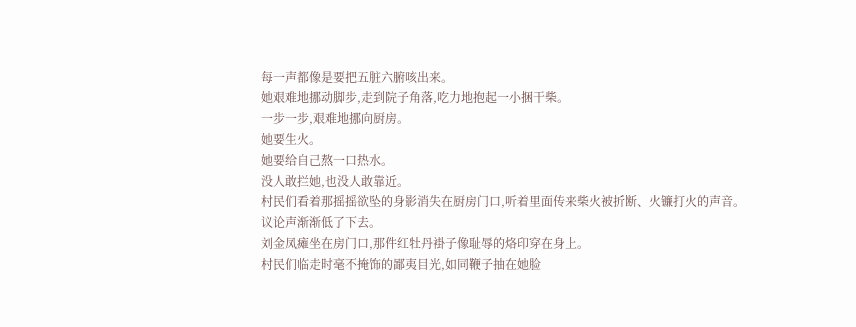每一声都像是要把五脏六腑咳出来。
她艰难地挪动脚步,走到院子角落,吃力地抱起一小捆干柴。
一步一步,艰难地挪向厨房。
她要生火。
她要给自己熬一口热水。
没人敢拦她,也没人敢靠近。
村民们看着那摇摇欲坠的身影消失在厨房门口,听着里面传来柴火被折断、火镰打火的声音。
议论声渐渐低了下去。
刘金凤瘫坐在房门口,那件红牡丹褂子像耻辱的烙印穿在身上。
村民们临走时毫不掩饰的鄙夷目光,如同鞭子抽在她脸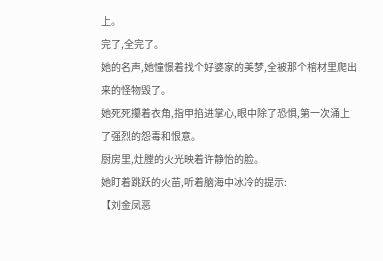上。
完了,全完了。
她的名声,她憧憬着找个好婆家的美梦,全被那个棺材里爬出来的怪物毁了。
她死死攥着衣角,指甲掐进掌心,眼中除了恐惧,第一次涌上了强烈的怨毒和恨意。
厨房里,灶膛的火光映着许静怡的脸。
她盯着跳跃的火苗,听着脑海中冰冷的提示:
【刘金凤恶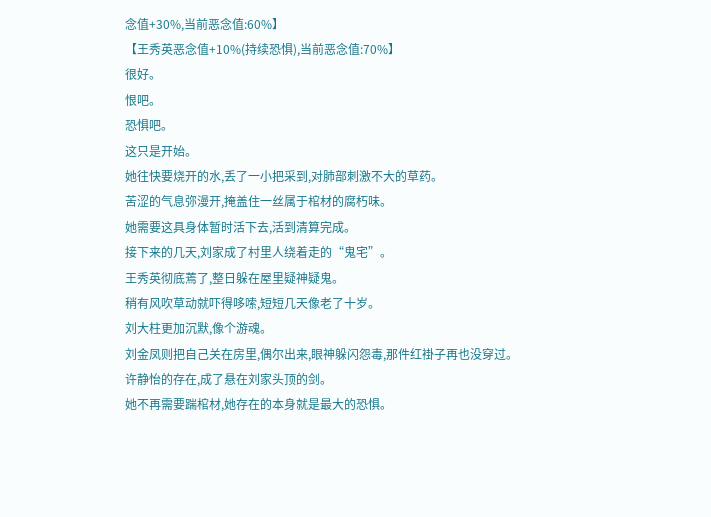念值+30%,当前恶念值:60%】
【王秀英恶念值+10%(持续恐惧),当前恶念值:70%】
很好。
恨吧。
恐惧吧。
这只是开始。
她往快要烧开的水,丢了一小把采到,对肺部刺激不大的草药。
苦涩的气息弥漫开,掩盖住一丝属于棺材的腐朽味。
她需要这具身体暂时活下去,活到清算完成。
接下来的几天,刘家成了村里人绕着走的“鬼宅”。
王秀英彻底蔫了,整日躲在屋里疑神疑鬼。
稍有风吹草动就吓得哆嗦,短短几天像老了十岁。
刘大柱更加沉默,像个游魂。
刘金凤则把自己关在房里,偶尔出来,眼神躲闪怨毒,那件红褂子再也没穿过。
许静怡的存在,成了悬在刘家头顶的剑。
她不再需要踹棺材,她存在的本身就是最大的恐惧。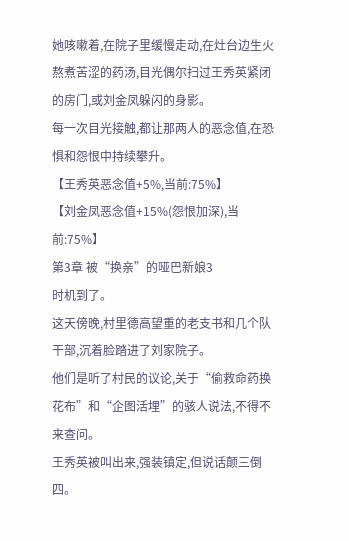她咳嗽着,在院子里缓慢走动,在灶台边生火熬煮苦涩的药汤,目光偶尔扫过王秀英紧闭的房门,或刘金凤躲闪的身影。
每一次目光接触,都让那两人的恶念值,在恐惧和怨恨中持续攀升。
【王秀英恶念值+5%,当前:75%】
【刘金凤恶念值+15%(怨恨加深),当前:75%】
第3章 被“换亲”的哑巴新娘3
时机到了。
这天傍晚,村里德高望重的老支书和几个队干部,沉着脸踏进了刘家院子。
他们是听了村民的议论,关于“偷救命药换花布”和“企图活埋”的骇人说法,不得不来查问。
王秀英被叫出来,强装镇定,但说话颠三倒四。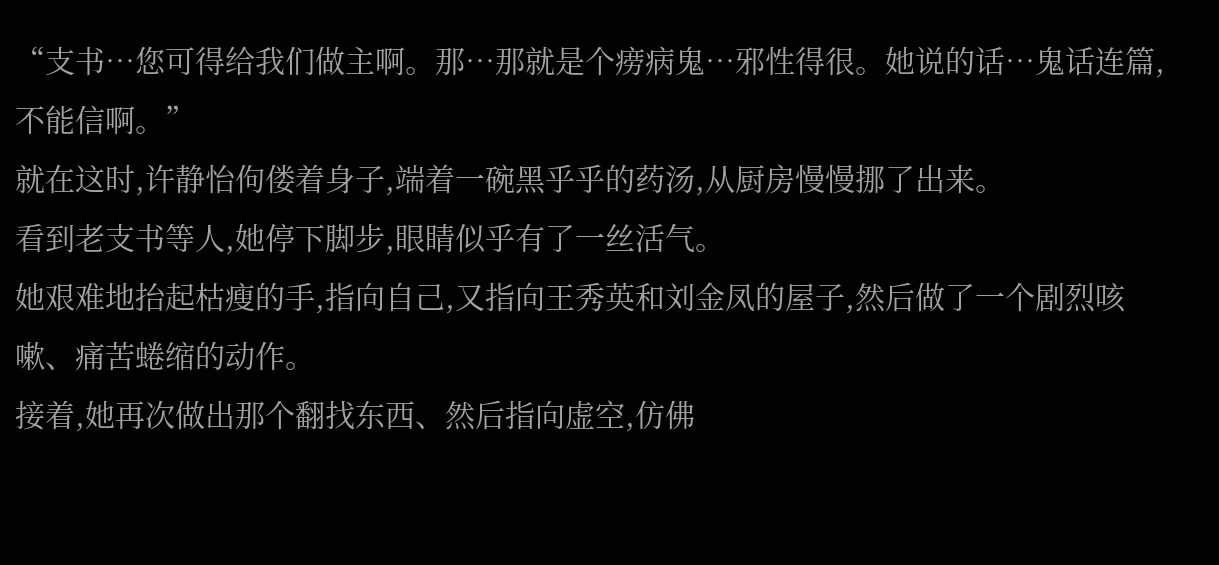“支书…您可得给我们做主啊。那…那就是个痨病鬼…邪性得很。她说的话…鬼话连篇,不能信啊。”
就在这时,许静怡佝偻着身子,端着一碗黑乎乎的药汤,从厨房慢慢挪了出来。
看到老支书等人,她停下脚步,眼睛似乎有了一丝活气。
她艰难地抬起枯瘦的手,指向自己,又指向王秀英和刘金凤的屋子,然后做了一个剧烈咳嗽、痛苦蜷缩的动作。
接着,她再次做出那个翻找东西、然后指向虚空,仿佛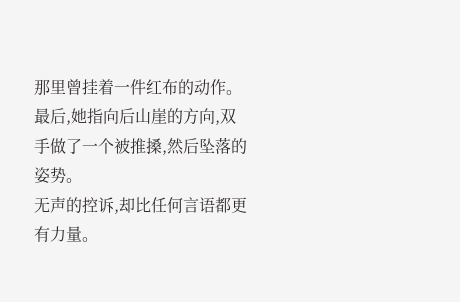那里曾挂着一件红布的动作。
最后,她指向后山崖的方向,双手做了一个被推搡,然后坠落的姿势。
无声的控诉,却比任何言语都更有力量。